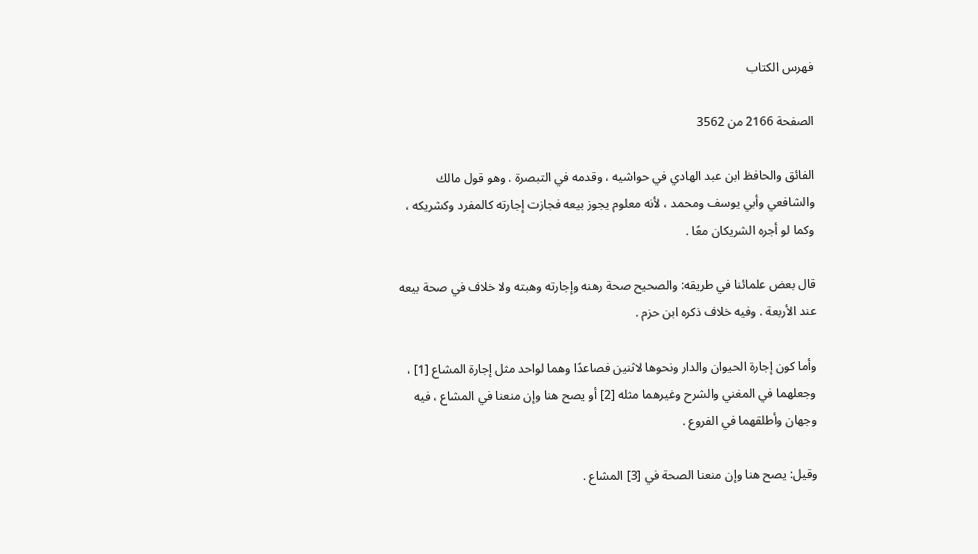فهرس الكتاب

الصفحة 2166 من 3562

الفائق والحافظ ابن عبد الهادي في حواشيه ، وقدمه في التبصرة . وهو قول مالك والشافعي وأبي يوسف ومحمد ، لأنه معلوم يجوز بيعه فجازت إجارته كالمفرد وكشريكه ، وكما لو أجره الشريكان معًا .

قال بعض علمائنا في طريقه: والصحيح صحة رهنه وإجارته وهبته ولا خلاف في صحة بيعه عند الأربعة . وفيه خلاف ذكره ابن حزم .

وأما كون إجارة الحيوان والدار ونحوها لاثنين فصاعدًا وهما لواحد مثل إجارة المشاع [1] ، وجعلهما في المغني والشرح وغيرهما مثله [2] أو يصح هنا وإن منعنا في المشاع ، فيه وجهان وأطلقهما في الفروع .

وقيل: يصح هنا وإن منعنا الصحة في [3] المشاع .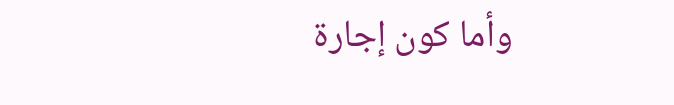وأما كون إجارة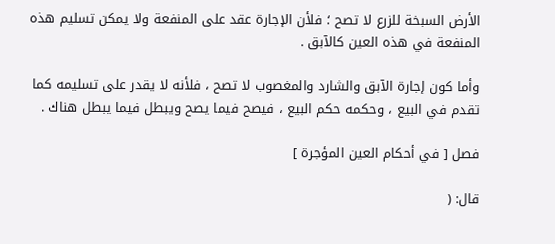الأرض السبخة للزرع لا تصح ؛ فلأن الإجارة عقد على المنفعة ولا يمكن تسليم هذه المنفعة في هذه العين كالآبق .

وأما كون إجارة الآبق والشارد والمغصوب لا تصح ، فلأنه لا يقدر على تسليمه كما تقدم في البيع ، وحكمه حكم البيع ، فيصح فيما يصح ويبطل فيما يبطل هناك .

فصل [ في أحكام العين المؤجرة ]

قال: (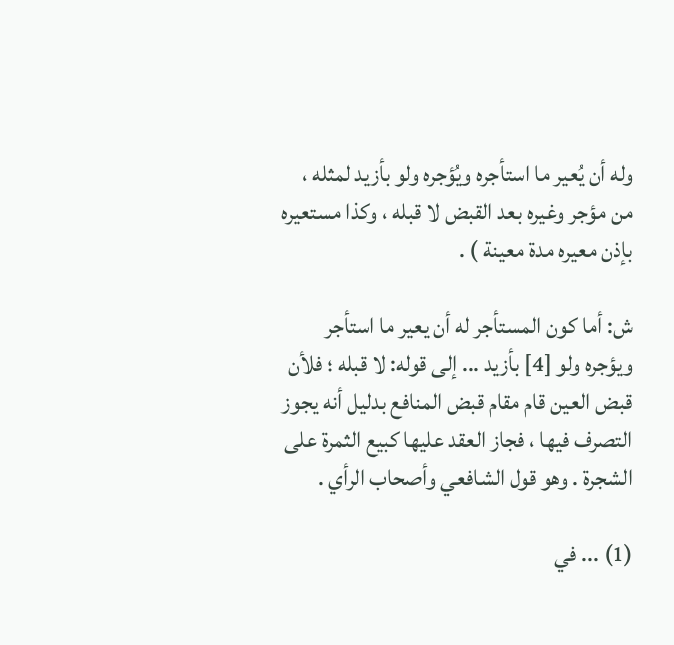وله أن يُعير ما استأجره ويُؤجره ولو بأزيد لمثله ، من مؤجر وغيره بعد القبض لا قبله ، وكذا مستعيره بإذن معيره مدة معينة ) .

ش: أما كون المستأجر له أن يعير ما استأجر ويؤجره ولو [4] بأزيد ... إلى قوله: لا قبله ؛ فلأن قبض العين قام مقام قبض المنافع بدليل أنه يجوز التصرف فيها ، فجاز العقد عليها كبيع الثمرة على الشجرة . وهو قول الشافعي وأصحاب الرأي .

(1) ... في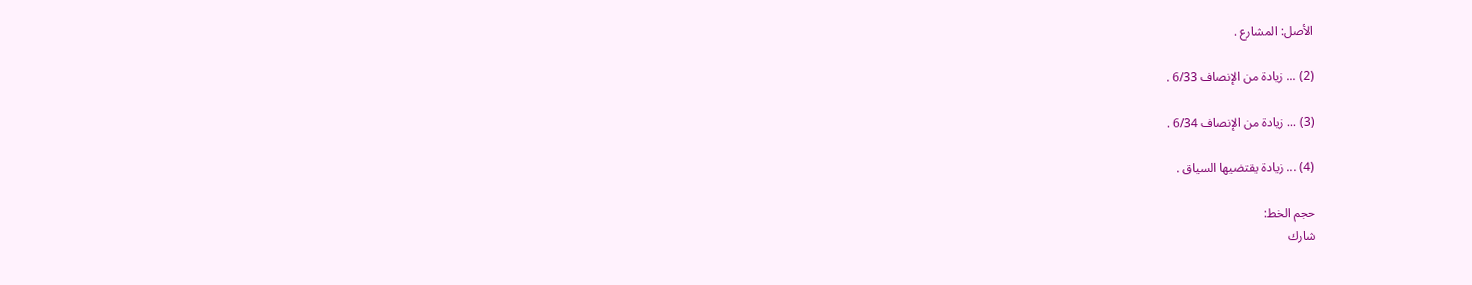الأصل: المشارع .

(2) ... زيادة من الإنصاف 6/33 .

(3) ... زيادة من الإنصاف 6/34 .

(4) ... زيادة يقتضيها السياق .

حجم الخط:
شارك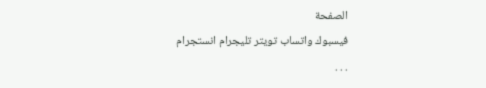الصفحة
فيسبوك واتساب تويتر تليجرام انستجرام
. . .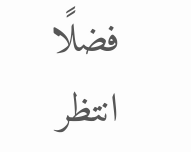فضلًا انتظر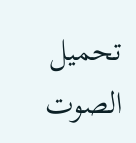تحميل الصوت